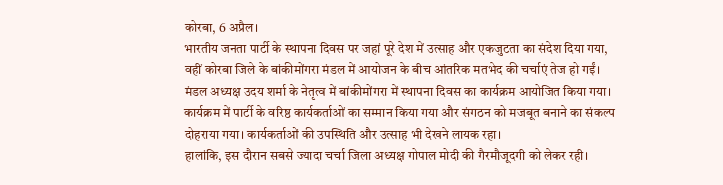कोरबा, 6 अप्रैल।
भारतीय जनता पार्टी के स्थापना दिवस पर जहां पूरे देश में उत्साह और एकजुटता का संदेश दिया गया, वहीं कोरबा जिले के बांकीमोंगरा मंडल में आयोजन के बीच आंतरिक मतभेद की चर्चाएं तेज हो गईं।
मंडल अध्यक्ष उदय शर्मा के नेतृत्व में बांकीमोंगरा में स्थापना दिवस का कार्यक्रम आयोजित किया गया। कार्यक्रम में पार्टी के वरिष्ठ कार्यकर्ताओं का सम्मान किया गया और संगठन को मजबूत बनाने का संकल्प दोहराया गया। कार्यकर्ताओं की उपस्थिति और उत्साह भी देखने लायक रहा।
हालांकि, इस दौरान सबसे ज्यादा चर्चा जिला अध्यक्ष गोपाल मोदी की गैरमौजूदगी को लेकर रही।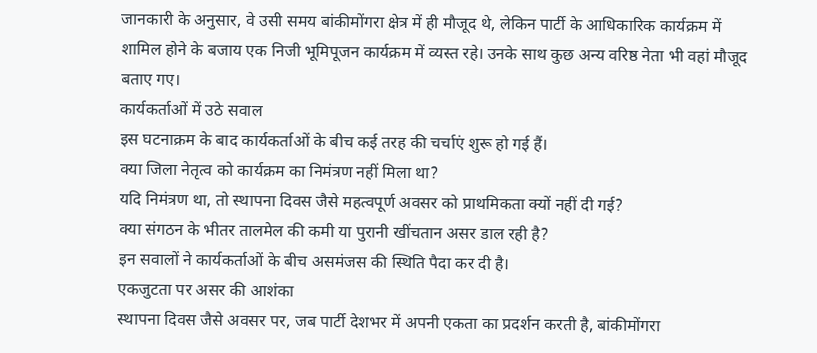जानकारी के अनुसार, वे उसी समय बांकीमोंगरा क्षेत्र में ही मौजूद थे, लेकिन पार्टी के आधिकारिक कार्यक्रम में शामिल होने के बजाय एक निजी भूमिपूजन कार्यक्रम में व्यस्त रहे। उनके साथ कुछ अन्य वरिष्ठ नेता भी वहां मौजूद बताए गए।
कार्यकर्ताओं में उठे सवाल
इस घटनाक्रम के बाद कार्यकर्ताओं के बीच कई तरह की चर्चाएं शुरू हो गई हैं।
क्या जिला नेतृत्व को कार्यक्रम का निमंत्रण नहीं मिला था?
यदि निमंत्रण था, तो स्थापना दिवस जैसे महत्वपूर्ण अवसर को प्राथमिकता क्यों नहीं दी गई?
क्या संगठन के भीतर तालमेल की कमी या पुरानी खींचतान असर डाल रही है?
इन सवालों ने कार्यकर्ताओं के बीच असमंजस की स्थिति पैदा कर दी है।
एकजुटता पर असर की आशंका
स्थापना दिवस जैसे अवसर पर, जब पार्टी देशभर में अपनी एकता का प्रदर्शन करती है, बांकीमोंगरा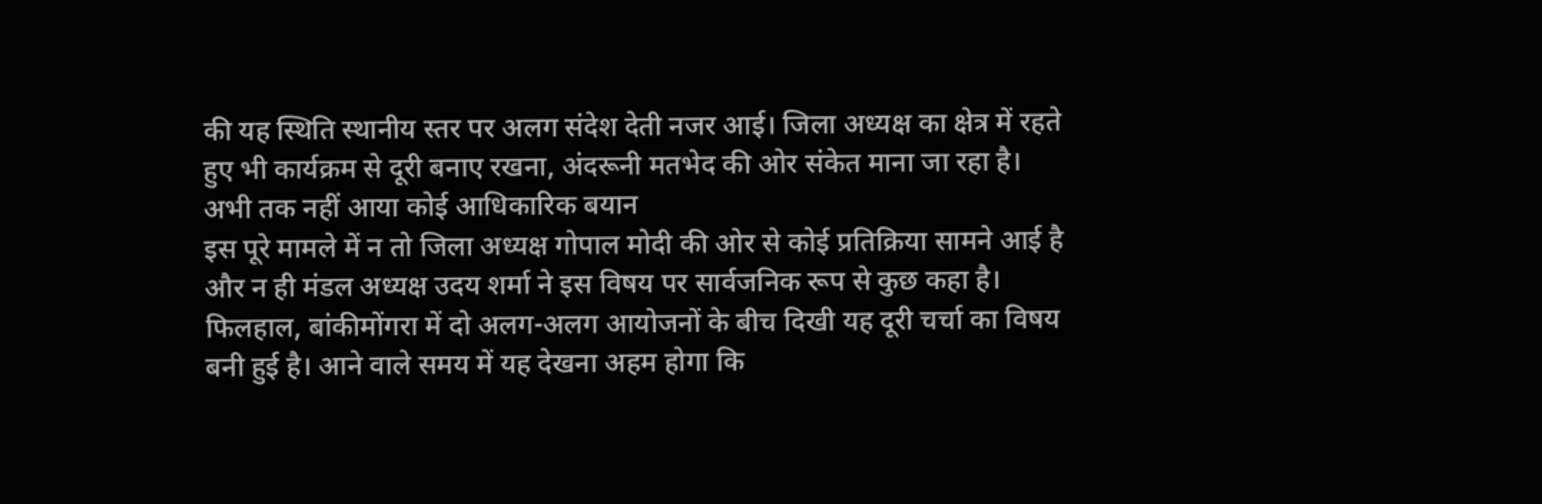की यह स्थिति स्थानीय स्तर पर अलग संदेश देती नजर आई। जिला अध्यक्ष का क्षेत्र में रहते हुए भी कार्यक्रम से दूरी बनाए रखना, अंदरूनी मतभेद की ओर संकेत माना जा रहा है।
अभी तक नहीं आया कोई आधिकारिक बयान
इस पूरे मामले में न तो जिला अध्यक्ष गोपाल मोदी की ओर से कोई प्रतिक्रिया सामने आई है और न ही मंडल अध्यक्ष उदय शर्मा ने इस विषय पर सार्वजनिक रूप से कुछ कहा है।
फिलहाल, बांकीमोंगरा में दो अलग-अलग आयोजनों के बीच दिखी यह दूरी चर्चा का विषय बनी हुई है। आने वाले समय में यह देखना अहम होगा कि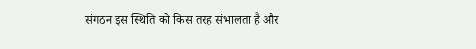संगठन इस स्थिति को किस तरह संभालता है और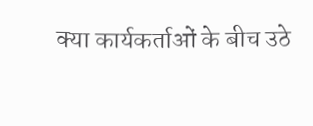क्या कार्यकर्ताओं के बीच उठे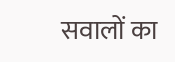सवालों का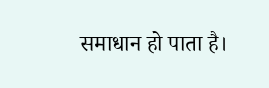समाधान हो पाता है।